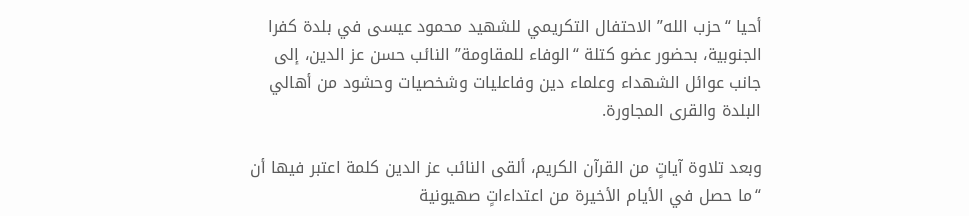أحيا “حزب الله” الاحتفال التكريمي للشهيد محمود عيسى في بلدة كفرا الجنوبية، بحضور عضو كتلة “الوفاء للمقاومة” النائب حسن عز الدين، إلى جانب عوائل الشهداء وعلماء دين وفاعليات وشخصيات وحشود من أهالي البلدة والقرى المجاورة.

وبعد تلاوة آياتٍ من القرآن الكريم، ألقى النائب عز الدين كلمة اعتبر فيها أن “ما حصل في الأيام الأخيرة من اعتداءاتٍ صهيونية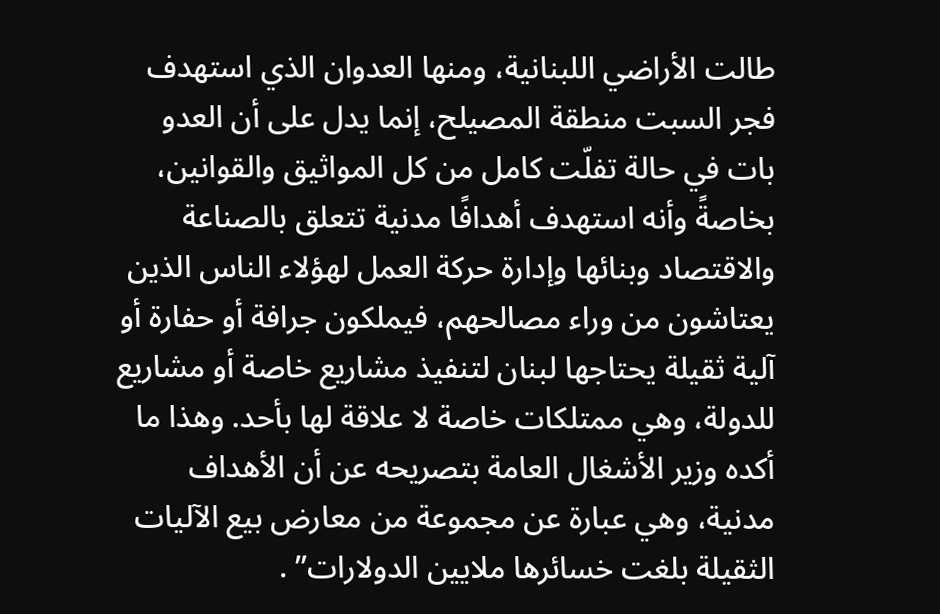طالت الأراضي اللبنانية، ومنها العدوان الذي استهدف فجر السبت منطقة المصيلح، إنما يدل على أن العدو بات في حالة تفلّت كامل من كل المواثيق والقوانين، بخاصةً وأنه استهدف أهدافًا مدنية تتعلق بالصناعة والاقتصاد وبنائها وإدارة حركة العمل لهؤلاء الناس الذين يعتاشون من وراء مصالحهم، فيملكون جرافة أو حفارة أو آلية ثقيلة يحتاجها لبنان لتنفيذ مشاريع خاصة أو مشاريع للدولة، وهي ممتلكات خاصة لا علاقة لها بأحد. وهذا ما أكده وزير الأشغال العامة بتصريحه عن أن الأهداف مدنية، وهي عبارة عن مجموعة من معارض بيع الآليات الثقيلة بلغت خسائرها ملايين الدولارات” .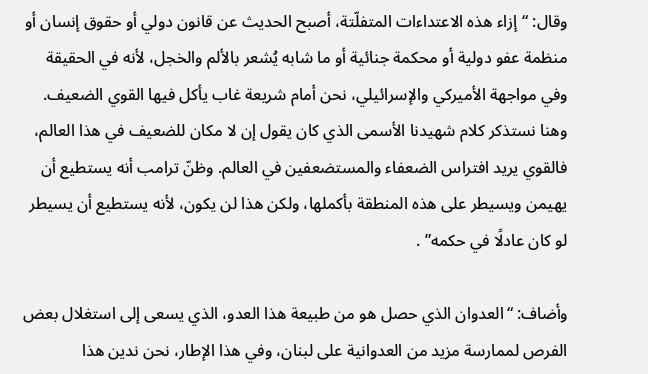وقال: “إزاء هذه الاعتداءات المتفلّتة، أصبح الحديث عن قانون دولي أو حقوق إنسان أو منظمة عفو دولية أو محكمة جنائية أو ما شابه يُشعر بالألم والخجل، لأنه في الحقيقة وفي مواجهة الأميركي والإسرائيلي، نحن أمام شريعة غاب يأكل فيها القوي الضعيف. وهنا نستذكر كلام شهيدنا الأسمى الذي كان يقول إن لا مكان للضعيف في هذا العالم، فالقوي يريد افتراس الضعفاء والمستضعفين في العالم. وظنّ ترامب أنه يستطيع أن يهيمن ويسيطر على هذه المنطقة بأكملها، ولكن هذا لن يكون، لأنه يستطيع أن يسيطر لو كان عادلًا في حكمه” .

وأضاف: “العدوان الذي حصل هو من طبيعة هذا العدو، الذي يسعى إلى استغلال بعض الفرص لممارسة مزيد من العدوانية على لبنان، وفي هذا الإطار، نحن ندين هذا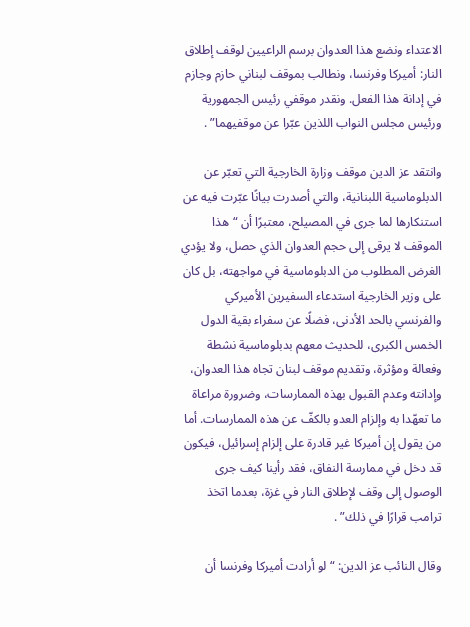الاعتداء ونضع هذا العدوان برسم الراعيين لوقف إطلاق النار: أميركا وفرنسا، ونطالب بموقف لبناني حازم وجازم في إدانة هذا الفعل. ونقدر موقفي رئيس الجمهورية ورئيس مجلس النواب اللذين عبّرا عن موقفيهما” .

وانتقد عز الدين موقف وزارة الخارجية التي تعبّر عن الدبلوماسية اللبنانية، والتي أصدرت بيانًا عبّرت فيه عن استنكارها لما جرى في المصيلح، معتبرًا أن “هذا الموقف لا يرقى إلى حجم العدوان الذي حصل، ولا يؤدي الغرض المطلوب من الدبلوماسية في مواجهته، بل كان على وزير الخارجية استدعاء السفيرين الأميركي والفرنسي بالحد الأدنى، فضلًا عن سفراء بقية الدول الخمس الكبرى، للحديث معهم بدبلوماسية نشطة وفعالة ومؤثرة، وتقديم موقف لبنان تجاه هذا العدوان، وإدانته وعدم القبول بهذه الممارسات، وضرورة مراعاة ما تعهّدا به وإلزام العدو بالكفّ عن هذه الممارسات. أما من يقول إن أميركا غير قادرة على إلزام إسرائيل، فيكون قد دخل في ممارسة النفاق، فقد رأينا كيف جرى الوصول إلى وقف لإطلاق النار في غزة، بعدما اتخذ ترامب قرارًا في ذلك” .

وقال النائب عز الدين: “لو أرادت أميركا وفرنسا أن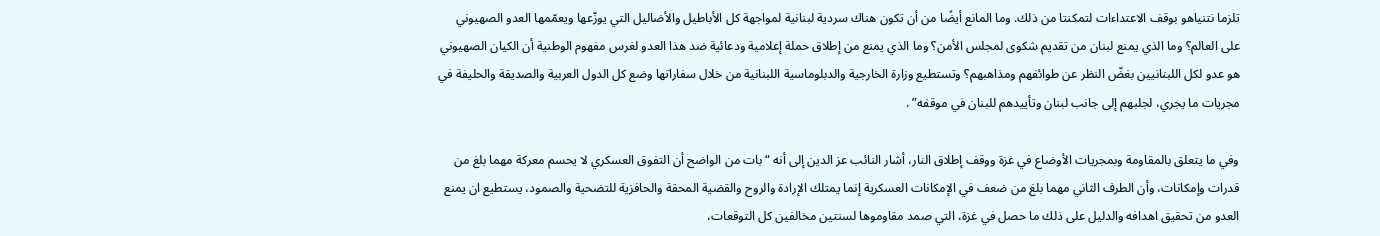تلزما نتنياهو بوقف الاعتداءات لتمكنتا من ذلك. وما المانع أيضًا من أن تكون هناك سردية لبنانية لمواجهة كل الأباطيل والأضاليل التي يوزّعها ويعمّمها العدو الصهيوني على العالم؟ وما الذي يمنع لبنان من تقديم شكوى لمجلس الأمن؟ وما الذي يمنع من إطلاق حملة إعلامية ودعائية ضد هذا العدو لغرس مفهوم الوطنية أن الكيان الصهيوني هو عدو لكل اللبنانيين بغضّ النظر عن طوائفهم ومذاهبهم؟ وتستطيع وزارة الخارجية والدبلوماسية اللبنانية من خلال سفاراتها وضع كل الدول العربية والصديقة والحليفة في مجريات ما يجري، لجلبهم إلى جانب لبنان وتأييدهم للبنان في موقفه” .

وفي ما يتعلق بالمقاومة وبمجريات الأوضاع في غزة ووقف إطلاق النار، أشار النائب عز الدين إلى أنه “بات من الواضح أن التفوق العسكري لا يحسم معركة مهما بلغ من قدرات وإمكانات، وأن الطرف الثاني مهما بلغ من ضعف في الإمكانات العسكرية إنما يمتلك الإرادة والروح والقضية المحقة والحافزية للتضحية والصمود، يستطيع ان يمنع العدو من تحقيق اهدافه والدليل على ذلك ما حصل في غزة، التي صمد مقاوموها لسنتين مخالفين كل التوقعات،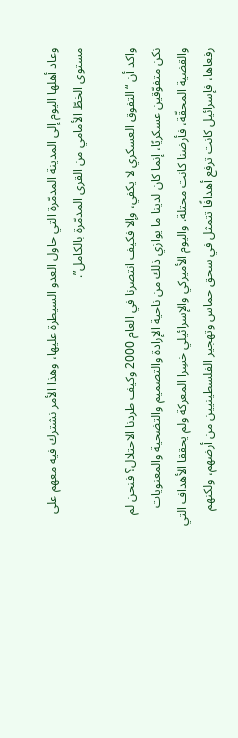وعاد أهلها اليوم إلى المدينة المدمّرة التي حاول العدو السيطرة عليها، وهذا الأمر نشترك فيه معهم على مستوى الخطّ الأمامي من القرى المدمّرة بالكامل”.

واكد أن “التفوق العسكري لا يكفي، وإلا فكيف انتصرنا في العام 2000 وكيف طردنا الاحتلال؟ فنحن لم نكن متفوّقين عسكريًا، إنما كان لدينا ما يوازي ذلك من ناحية الإرادة والتصميم والتضحية والمعنويات والقضية المحقّة، فأرضنا كانت محتلة. واليوم الأميركي والإسرائيلي خسِرا المعركة ولم يحققا الأهداف التي رفعاها، فإسرائيل كانت ترفع أهدافًا تتمثل في سحق حماس وتهجير الفلسطينيين من أرضهم، ولكنهم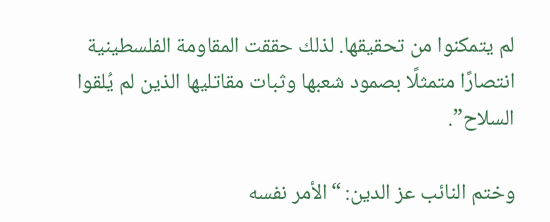لم يتمكنوا من تحقيقها. لذلك حققت المقاومة الفلسطينية انتصارًا متمثلًا بصمود شعبها وثبات مقاتليها الذين لم يُلقوا السلاح”.

وختم النائب عز الدين: “الأمر نفسه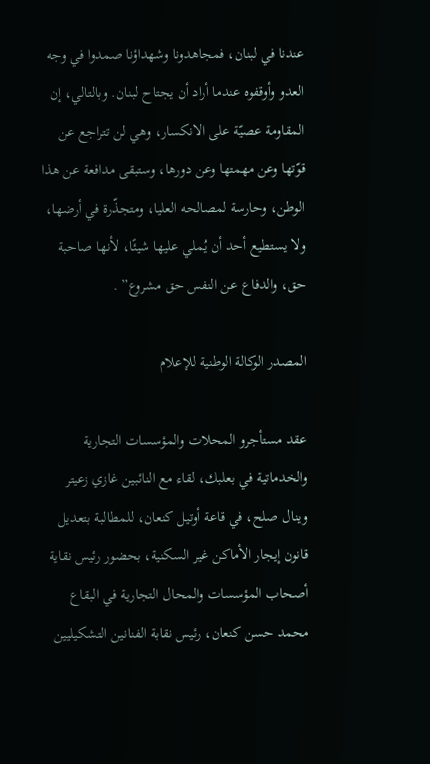عندنا في لبنان، فمجاهدونا وشهداؤنا صمدوا في وجه العدو وأوقفوه عندما أراد أن يجتاح لبنان. وبالتالي، إن المقاومة عصيّة على الانكسار، وهي لن تتراجع عن قوّتها وعن مهمتها وعن دورها، وستبقى مدافعة عن هذا الوطن، وحارسة لمصالحه العليا، ومتجذّرة في أرضها، ولا يستطيع أحد أن يُملي عليها شيئًا، لأنها صاحبة حق، والدفاع عن النفس حق مشروع” .

المصدر الوكالة الوطنية للإعلام

عقد مستأجرو المحلات والمؤسسات التجارية والخدماتية في بعلبك، لقاء مع النائبين غازي زعيتر وينال صلح، في قاعة أوتيل كنعان، للمطالبة بتعديل قانون إيجار الأماكن غير السكنية، بحضور رئيس نقاية أصحاب المؤسسات والمحال التجارية في البقاع محمد حسن كنعان، رئيس نقابة الفنانين التشكيليين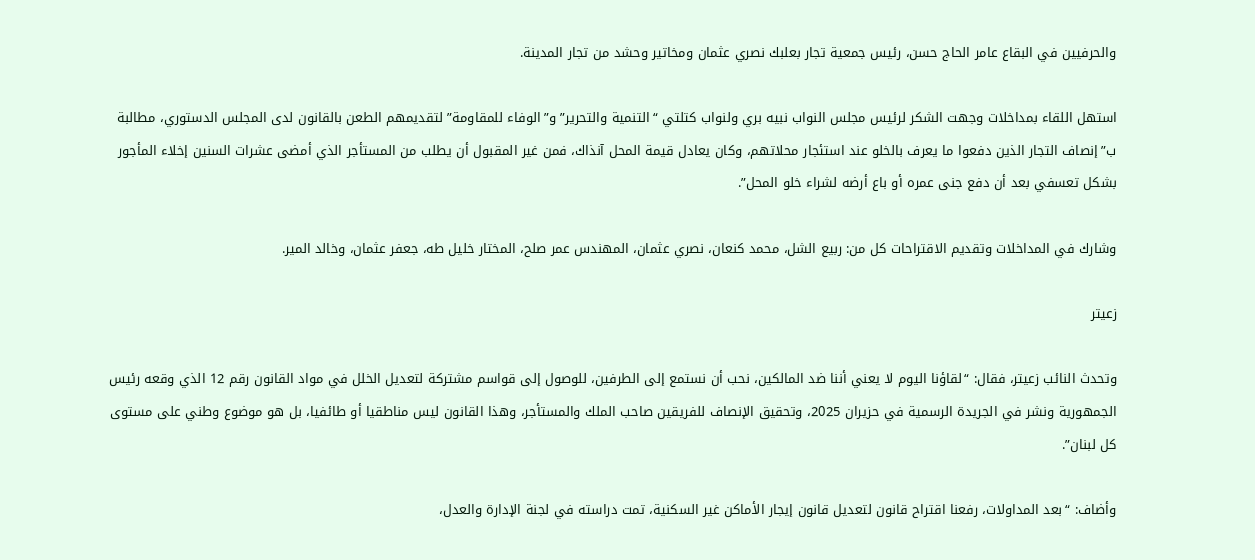والحرفيين في البقاع عامر الحاج حسن، رئيس جمعية تجار بعلبك نصري عثمان ومخاتير وحشد من تجار المدينة.

استهل اللقاء بمداخلات وجهت الشكر لرئيس مجلس النواب نبيه بري ولنواب كتلتي “التنمية والتحرير” و”الوفاء للمقاومة” لتقديمهم الطعن بالقانون لدى المجلس الدستوري، مطالبة ب”إنصاف التجار الذين دفعوا ما يعرف بالخلو عند استئجار محلاتهم، وكان يعادل قيمة المحل آنذاك، فمن غير المقبول أن يطلب من المستأجر الذي أمضى عشرات السنين إخلاء المأجور بشكل تعسفي بعد أن دفع جنى عمره أو باع أرضه لشراء خلو المحل”.

وشارك في المداخلات وتقديم الاقتراحات كل من: ربيع الشل، محمد كنعان، نصري عثمان، المهندس عمر صلح، المختار خليل طه، جعفر عثمان، وخالد المير.

زعيتر

وتحدث النائب زعيتر، فقال: “لقاؤنا اليوم لا يعني أننا ضد المالكين، نحب أن نستمع إلى الطرفين، للوصول إلى قواسم مشتركة لتعديل الخلل في مواد القانون رقم 12 الذي وقعه رئيس الجمهورية ونشر في الجريدة الرسمية في حزيران 2025، وتحقيق الإنصاف للفريقين صاحب الملك والمستأجر، وهذا القانون ليس مناطقيا أو طائفيا، بل هو موضوع وطني على مستوى كل لبنان”.

وأضاف: “بعد المداولات، رفعنا اقتراح قانون لتعديل قانون إيجار الأماكن غير السكنية، تمت دراسته في لجنة الإدارة والعدل،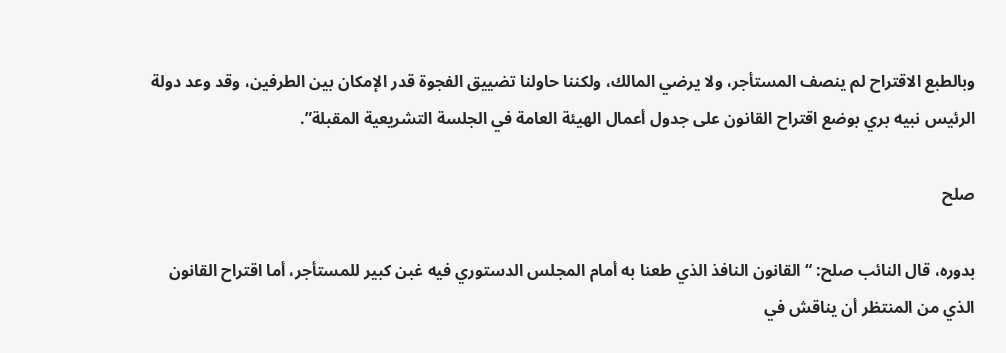وبالطبع الاقتراح لم ينصف المستأجر، ولا يرضي المالك، ولكننا حاولنا تضييق الفجوة قدر الإمكان بين الطرفين، وقد وعد دولة الرئيس نبيه بري بوضع اقتراح القانون على جدول أعمال الهيئة العامة في الجلسة التشريعية المقبلة”.

صلح

بدوره، قال النائب صلح: “القانون النافذ الذي طعنا به أمام المجلس الدستوري فيه غبن كبير للمستأجر، أما اقتراح القانون الذي من المنتظر أن يناقش في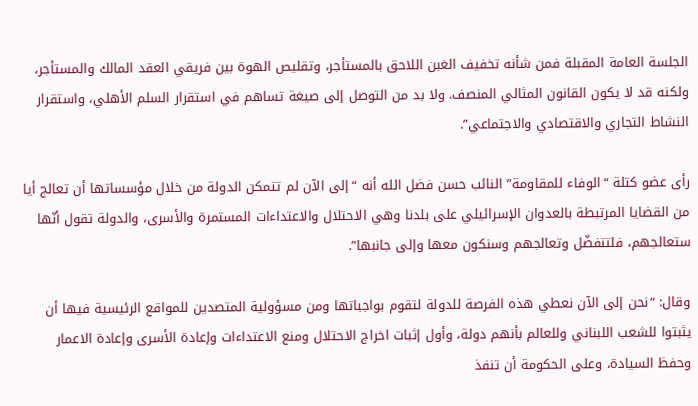الجلسة العامة المقبلة فمن شأنه تخفيف الغبن اللاحق بالمستأجر، وتقليص الهوة بين فريقي العقد المالك والمستأجر، ولكنه قد لا يكون القانون المثالي المنصف. ولا بد من التوصل إلى صيغة تساهم في استقرار السلم الأهلي، واستقرار النشاط التجاري والاقتصادي والاجتماعي”.

رأى عضو كتلة “الوفاء للمقاومة” النائب حسن فضل الله أنه “إلى الآن لم تتمكن الدولة من خلال مؤسساتها أن تعالج أيا من القضايا المرتبطة بالعدوان الإسرائيلي على بلدنا وهي الاحتلال والاعتداءات المستمرة والأسرى، والدولة تقول أنّها ستعالجهم، فلتتفضّل وتعالجهم وسنكون معها وإلى جانبها”.

وقال: “نحن إلى الآن نعطي هذه الفرصة للدولة لتقوم بواجباتها ومن مسؤولية المتصدين للمواقع الرئيسية فيها أن يثبتوا للشعب اللبناني وللعالم بأنهم دولة، وأول إثبات اخراج الاحتلال ومنع الاعتداءات وإعادة الأسرى وإعادة الاعمار وحفظ السيادة، وعلى الحكومة أن تنفذ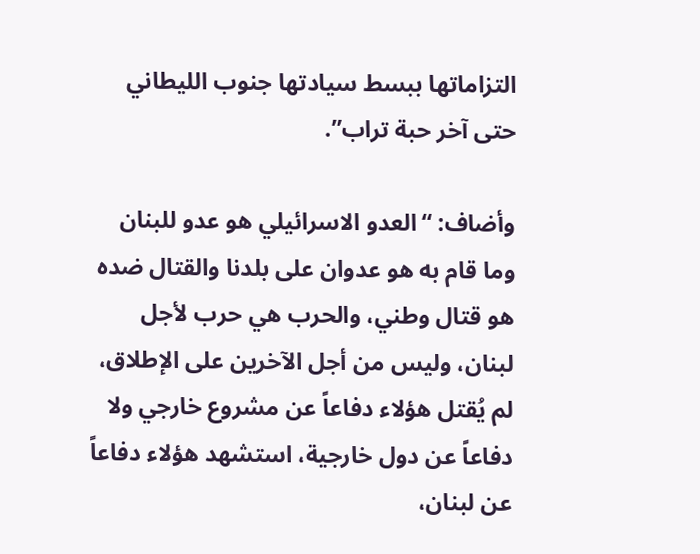التزاماتها ببسط سيادتها جنوب الليطاني حتى آخر حبة تراب”.

وأضاف: “العدو الاسرائيلي هو عدو للبنان وما قام به هو عدوان على بلدنا والقتال ضده هو قتال وطني، والحرب هي حرب لأجل لبنان، وليس من أجل الآخرين على الإطلاق، لم يُقتل هؤلاء دفاعاً عن مشروع خارجي ولا دفاعاً عن دول خارجية، استشهد هؤلاء دفاعاً عن لبنان،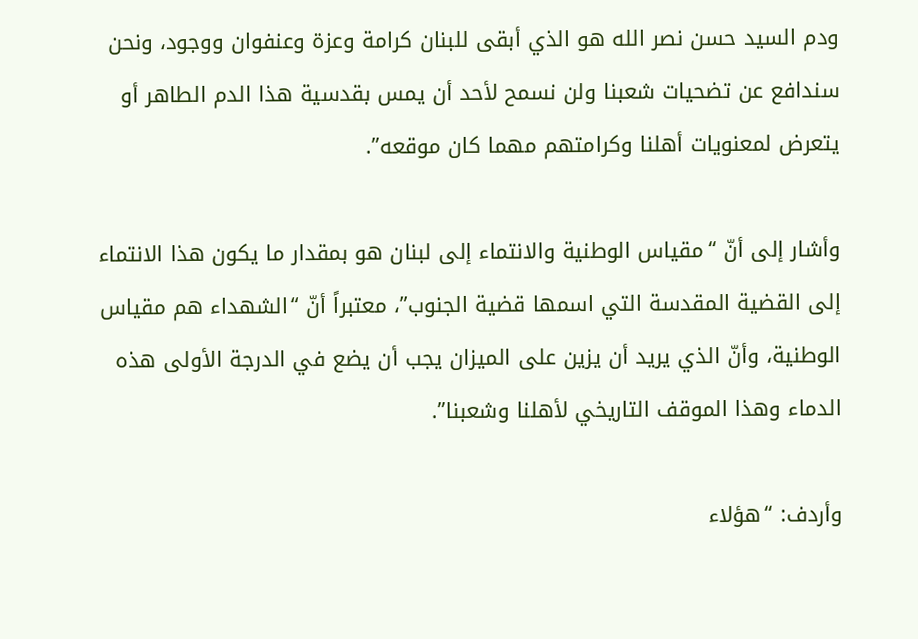ودم السيد حسن نصر الله هو الذي أبقى للبنان كرامة وعزة وعنفوان ووجود، ونحن سندافع عن تضحيات شعبنا ولن نسمح لأحد أن يمس بقدسية هذا الدم الطاهر أو يتعرض لمعنويات أهلنا وكرامتهم مهما كان موقعه”.

وأشار إلى أنّ “مقياس الوطنية والانتماء إلى لبنان هو بمقدار ما يكون هذا الانتماء إلى القضية المقدسة التي اسمها قضية الجنوب”، معتبراً أنّ “الشهداء هم مقياس الوطنية، وأنّ الذي يريد أن يزين على الميزان يجب أن يضع في الدرجة الأولى هذه الدماء وهذا الموقف التاريخي لأهلنا وشعبنا”.

وأردف: “هؤلاء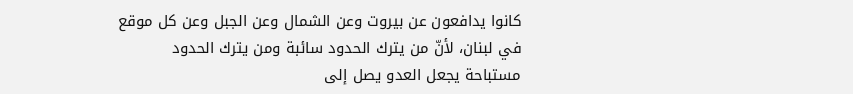كانوا يدافعون عن بيروت وعن الشمال وعن الجبل وعن كل موقع في لبنان، لأنّ من يترك الحدود سائبة ومن يترك الحدود مستباحة يجعل العدو يصل إلى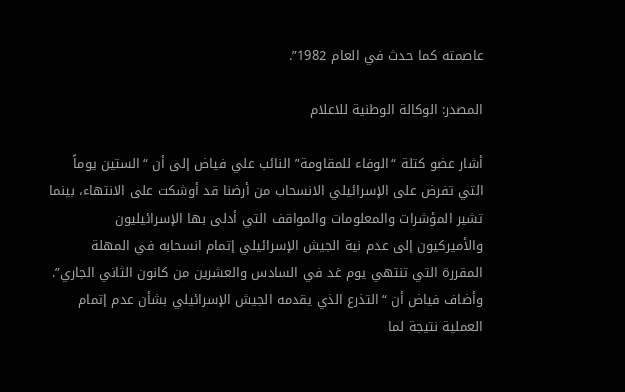عاصمته كما حدث في العام 1982”.

المصدر: الوكالة الوطنية للاعلام

أشار عضو كتلة “الوفاء للمقاومة” النائب علي فياض إلى أن “الستين يوماً التي تفرض على الإسرائيلي الانسحاب من أرضنا قد أوشكت على الانتهاء، بينما تشير المؤشرات والمعلومات والمواقف التي أدلى بها الإسرائيليون والأميركيون إلى عدم نية الجيش الإسرائيلي إتمام انسحابه في المهلة المقررة التي تنتهي يوم غد في السادس والعشرين من كانون الثاني الجاري”.
وأضاف فياض أن “التذرع الذي يقدمه الجيش الإسرائيلي بشأن عدم إتمام العملية نتيجة لما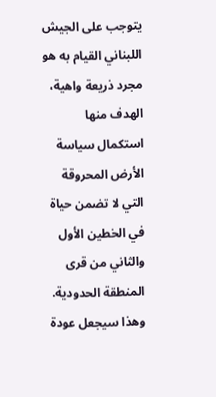يتوجب على الجيش اللبناني القيام به هو مجرد ذريعة واهية، الهدف منها استكمال سياسة الأرض المحروقة التي لا تضمن حياة في الخطين الأول والثاني من قرى المنطقة الحدودية. وهذا سيجعل عودة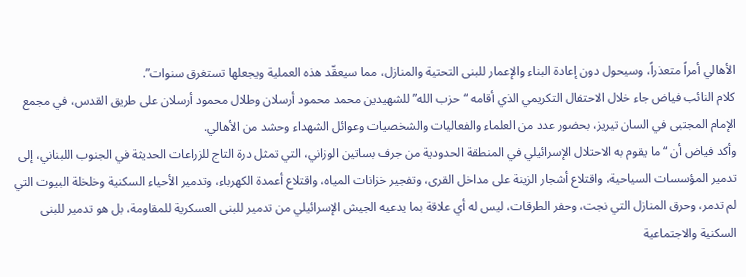الأهالي أمراً متعذراً، وسيحول دون إعادة البناء والإعمار للبنى التحتية والمنازل، مما سيعقّد هذه العملية ويجعلها تستغرق سنوات”.
كلام النائب فياض جاء خلال الاحتفال التكريمي الذي أقامه “حزب الله” للشهيدين محمد محمود أرسلان وطلال محمود أرسلان على طريق القدس، في مجمع الإمام المجتبى في السان تيريز، بحضور عدد من العلماء والفعاليات والشخصيات وعوائل الشهداء وحشد من الأهالي.
وأكد فياض أن “ما يقوم به الاحتلال الإسرائيلي في المنطقة الحدودية من جرف بساتين الوزاني، التي تمثل درة التاج للزراعات الحديثة في الجنوب اللبناني، إلى تدمير المؤسسات السياحية، واقتلاع أشجار الزينة على مداخل القرى، وتفجير خزانات المياه، واقتلاع أعمدة الكهرباء، وتدمير الأحياء السكنية وخلخلة البيوت التي لم تدمر، وحرق المنازل التي نجت، وحفر الطرقات، ليس له أي علاقة بما يدعيه الجيش الإسرائيلي من تدمير للبنى العسكرية للمقاومة، بل هو تدمير للبنى السكنية والاجتماعية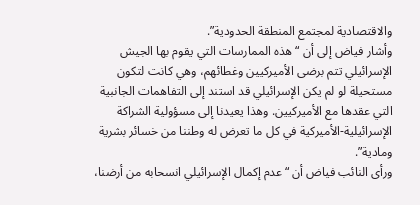والاقتصادية لمجتمع المنطقة الحدودية”.
وأشار فياض إلى أن “هذه الممارسات التي يقوم بها الجيش الإسرائيلي تتم برضى الأميركيين وغطائهم، وهي كانت لتكون مستحيلة لو لم يكن الإسرائيلي قد استند إلى التفاهمات الجانبية التي عقدها مع الأميركيين. وهذا يعيدنا إلى مسؤولية الشراكة الإسرائيلية-الأميركية في كل ما تعرض له وطننا من خسائر بشرية ومادية”.
ورأى النائب فياض أن “عدم إكمال الإسرائيلي انسحابه من أرضنا،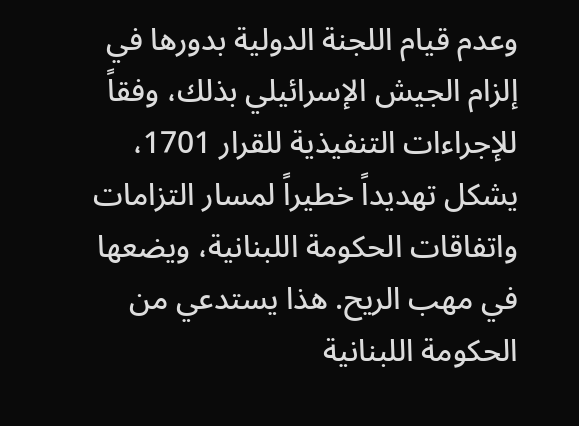وعدم قيام اللجنة الدولية بدورها في إلزام الجيش الإسرائيلي بذلك، وفقاً للإجراءات التنفيذية للقرار 1701، يشكل تهديداً خطيراً لمسار التزامات واتفاقات الحكومة اللبنانية، ويضعها في مهب الريح. هذا يستدعي من الحكومة اللبنانية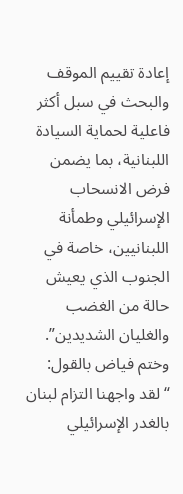إعادة تقييم الموقف والبحث في سبل أكثر فاعلية لحماية السيادة اللبنانية، بما يضمن فرض الانسحاب الإسرائيلي وطمأنة اللبنانيين، خاصة في الجنوب الذي يعيش حالة من الغضب والغليان الشديدين”.
وختم فياض بالقول: “لقد واجهنا التزام لبنان بالغدر الإسرائيلي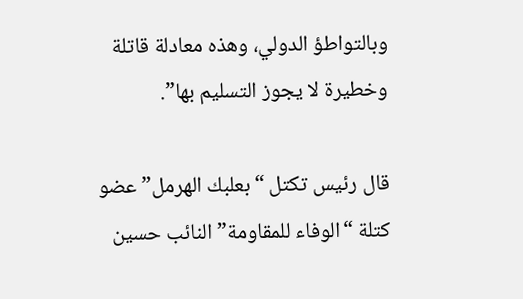وبالتواطؤ الدولي، وهذه معادلة قاتلة وخطيرة لا يجوز التسليم بها”.

قال رئيس تكتل “بعلبك الهرمل” عضو كتلة “الوفاء للمقاومة” النائب حسين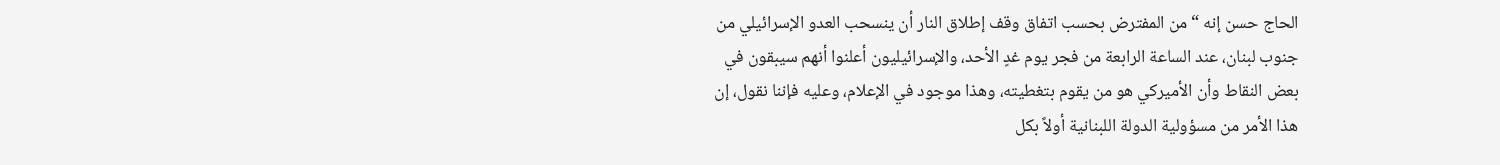الحاج حسن إنه “من المفترض بحسب اتفاق وقف إطلاق النار أن ينسحب العدو الإسرائيلي من جنوب لبنان، عند الساعة الرابعة من فجر يوم غدٍ الأحد، والإسرائيليون أعلنوا أنهم سيبقون في بعض النقاط وأن الأميركي هو من يقوم بتغطيته، وهذا موجود في الإعلام، وعليه فإننا نقول، إن هذا الأمر من مسؤولية الدولة اللبنانية أولاً بكل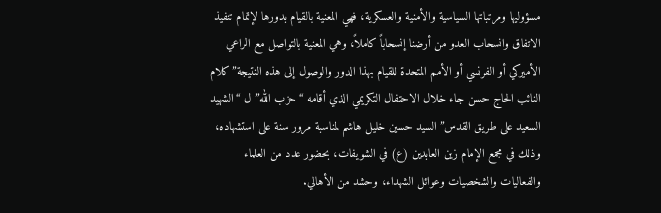مسؤوليها ومرتباتها السياسية والأمنية والعسكرية، فهي المعنية بالقيام بدورها لإتمام تنفيذ الاتفاق وانسحاب العدو من أرضنا إنسحاباً كاملاً، وهي المعنية بالتواصل مع الراعي الأميركي أو الفرنسي أو الأمم المتحدة للقيام بهذا الدور والوصول إلى هذه النتيجة”كلام النائب الحاج حسن جاء خلال الاحتفال التكريمي الذي أقامه “حزب الله” ل “الشهيد السعيد على طريق القدس” السيد حسين خليل هاشم لمناسبة مرور سنة على استشهاده، وذلك في مجمع الإمام زين العابدين (ع) في الشويفات، بحضور عدد من العلماء والفعاليات والشخصيات وعوائل الشهداء، وحشد من الأهالي.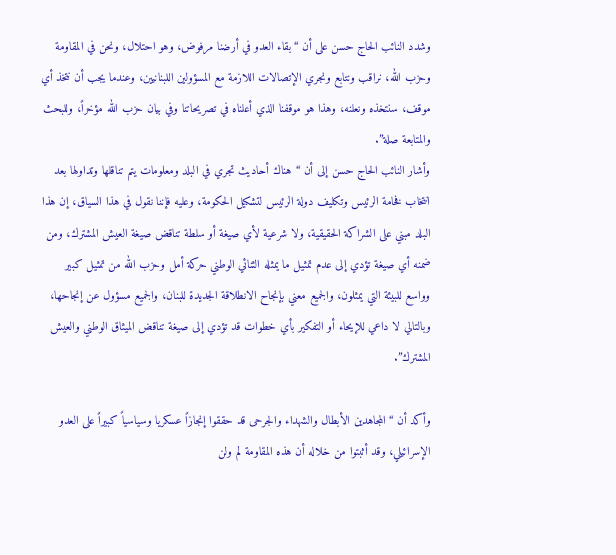وشدد النائب الحاج حسن على أن “بقاء العدو في أرضنا مرفوض، وهو احتلال، ونحن في المقاومة وحزب الله، نراقب ونتابع ونجري الإتصالات اللازمة مع المسؤولين اللبنانيين، وعندما يجب أن نتخذ أي موقف، سنتخذه ونعلنه، وهذا هو موقفنا الذي أعلناه في تصريحاتنا وفي بيان حزب الله مؤخراً، وللبحث والمتابعة صلة”.
وأشار النائب الحاج حسن إلى أن “هناك أحاديث تجري في البلد ومعلومات يتم تناقلها وتداولها بعد انتخاب فخامة الرئيس وتكليف دولة الرئيس لتشكيل الحكومة، وعليه فإننا نقول في هذا السياق، إن هذا البلد مبني على الشراكة الحقيقية، ولا شرعية لأي صيغة أو سلطة تناقض صيغة العيش المشترك، ومن ضمنه أي صيغة تؤدي إلى عدم تمثيل ما يمثله الثنائي الوطني حركة أمل وحزب الله من تمثيل كبير وواسع للبيئة التي يمثلون، والجميع معني بإنجاح الانطلاقة الجديدة للبنان، والجميع مسؤول عن إنجاحها، وبالتالي لا داعي للإيحاء أو التفكير بأي خطوات قد تؤدي إلى صيغة تناقض الميثاق الوطني والعيش المشترك”.

وأكد أن “المجاهدين الأبطال والشهداء والجرحى قد حققوا إنجازاً عسكريا وسياسياً كبيراً على العدو الإسرائيلي، وقد أثبتوا من خلاله أن هذه المقاومة لم ولن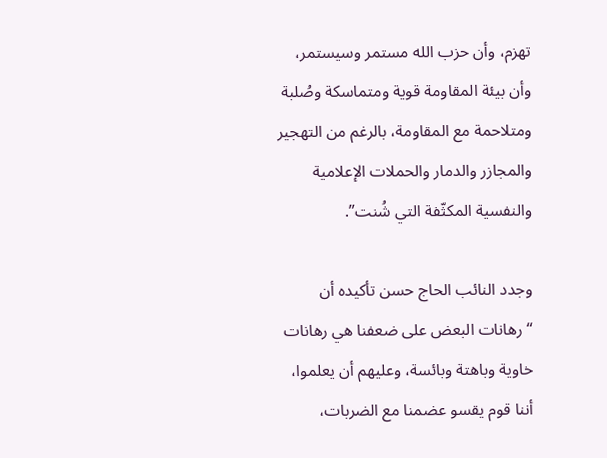تهزم، وأن حزب الله مستمر وسيستمر، وأن بيئة المقاومة قوية ومتماسكة وصُلبة ومتلاحمة مع المقاومة، بالرغم من التهجير والمجازر والدمار والحملات الإعلامية والنفسية المكثّفة التي شُنت”.

وجدد النائب الحاج حسن تأكيده أن “رهانات البعض على ضعفنا هي رهانات خاوية وباهتة وبائسة، وعليهم أن يعلموا، أننا قوم يقسو عضمنا مع الضربات،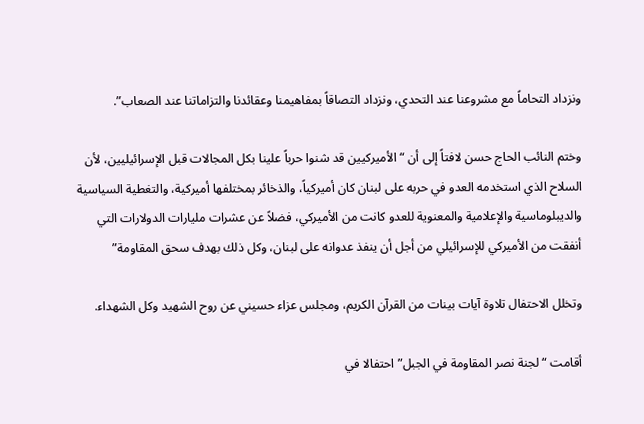ونزداد التحاماً مع مشروعنا عند التحدي، ونزداد التصاقاً بمفاهيمنا وعقائدنا والتزاماتنا عند الصعاب”.

وختم النائب الحاج حسن لافتاً إلى أن “الأميركيين قد شنوا حرباً علينا بكل المجالات قبل الإسرائيليين، لأن السلاح الذي استخدمه العدو في حربه على لبنان كان أميركياً، والذخائر بمختلفها أميركية، والتغطية السياسية والديبلوماسية والإعلامية والمعنوية للعدو كانت من الأميركي، فضلاً عن عشرات مليارات الدولارات التي أنفقت من الأميركي للإسرائيلي من أجل أن ينفذ عدوانه على لبنان، وكل ذلك بهدف سحق المقاومة”

وتخلل الاحتفال تلاوة آيات بينات من القرآن الكريم، ومجلس عزاء حسيني عن روح الشهيد وكل الشهداء.

أقامت “لجنة نصر المقاومة في الجبل” احتفالا في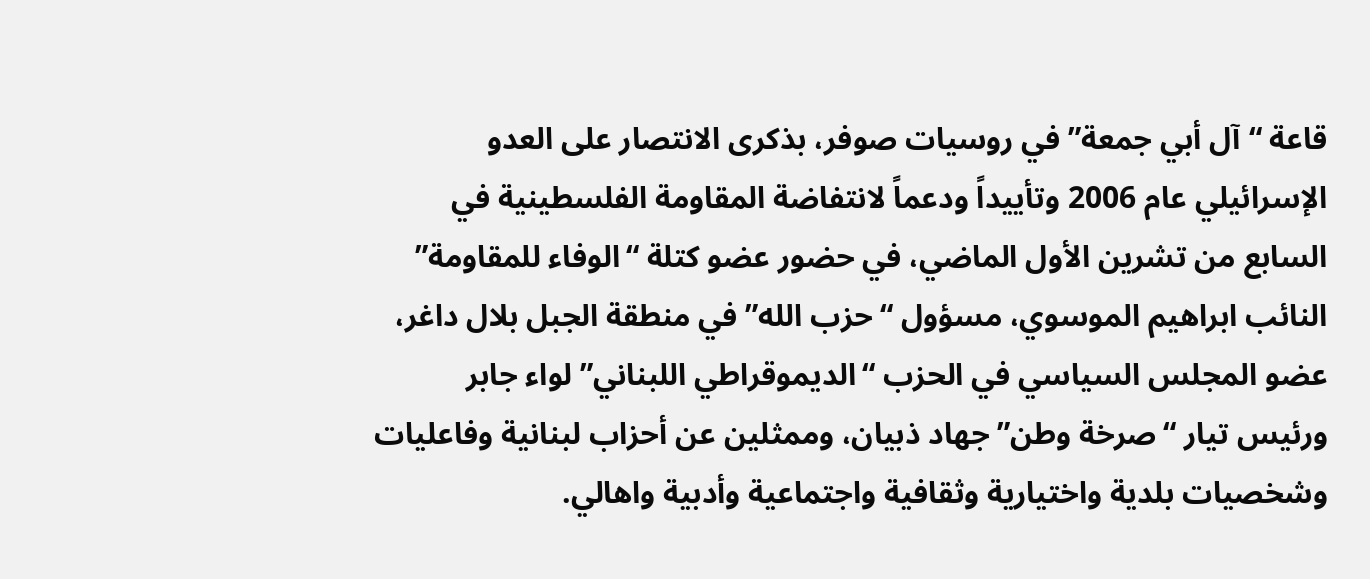قاعة “آل أبي جمعة” في روسيات صوفر، بذكرى الانتصار على العدو الإسرائيلي عام 2006 وتأييداً ودعماً لانتفاضة المقاومة الفلسطينية في السابع من تشرين الأول الماضي، في حضور عضو كتلة “الوفاء للمقاومة” النائب ابراهيم الموسوي، مسؤول “حزب الله” في منطقة الجبل بلال داغر، عضو المجلس السياسي في الحزب “الديموقراطي اللبناني” لواء جابر ورئيس تيار “صرخة وطن” جهاد ذبيان، وممثلين عن أحزاب لبنانية وفاعليات وشخصيات بلدية واختيارية وثقافية واجتماعية وأدبية واهالي.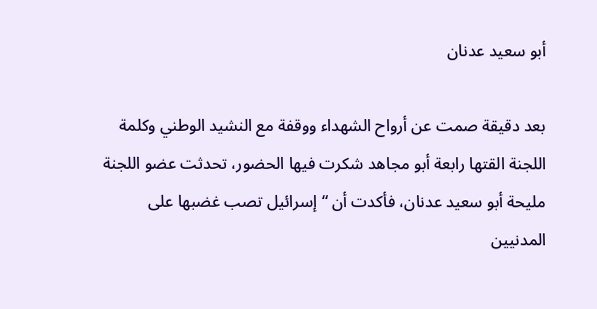أبو سعيد عدنان

بعد دقيقة صمت عن أرواح الشهداء ووقفة مع النشيد الوطني وكلمة اللجنة القتها رابعة أبو مجاهد شكرت فيها الحضور، تحدثت عضو اللجنة مليحة أبو سعيد عدنان، فأكدت أن “إسرائيل تصب غضبها على المدنيين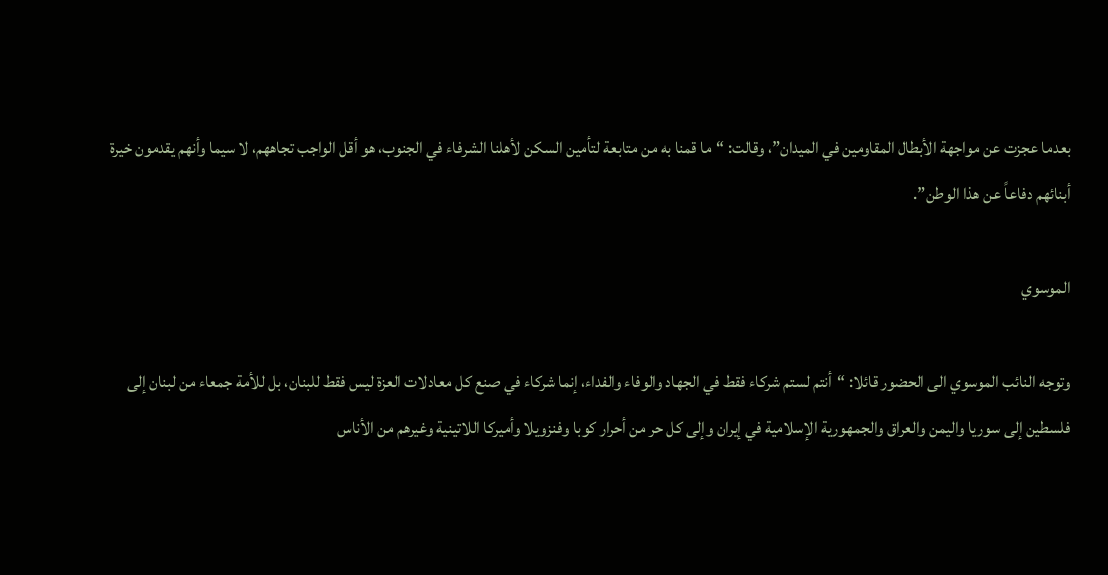بعدما عجزت عن مواجهة الأبطال المقاومين في الميدان”، وقالت: “ما قمنا به من متابعة لتأمين السكن لأهلنا الشرفاء في الجنوب، هو أقل الواجب تجاههم، لا سيما وأنهم يقدمون خيرة أبنائهم دفاعاً عن هذا الوطن”.

الموسوي

وتوجه النائب الموسوي الى الحضور قائلا: “أنتم لستم شركاء فقط في الجهاد والوفاء والفداء، إنما شركاء في صنع كل معادلات العزة ليس فقط للبنان، بل للأمة جمعاء من لبنان إلى فلسطين إلى سوريا واليمن والعراق والجمهورية الإسلامية في إيران وإلى كل حر من أحرار كوبا وفنزويلا وأميركا اللاتينية وغيرهم من الأناس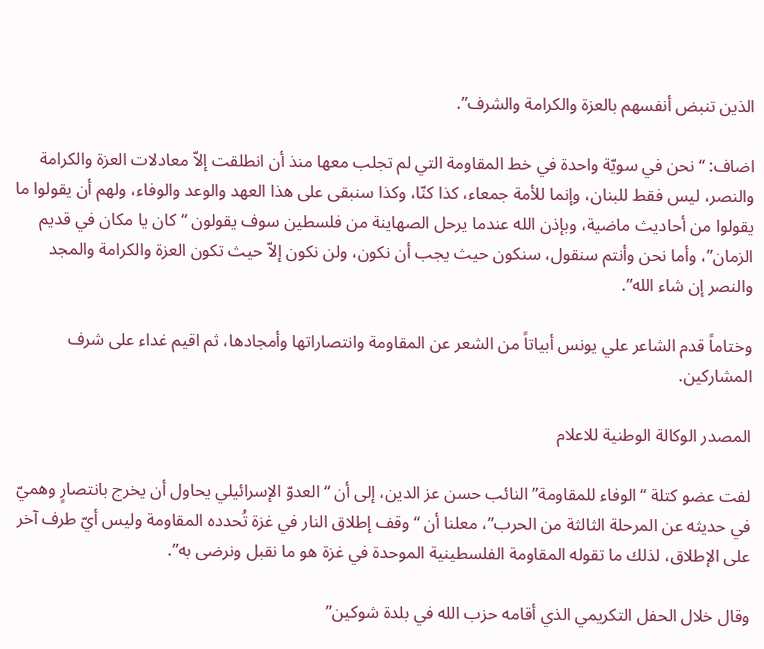الذين تنبض أنفسهم بالعزة والكرامة والشرف”.

اضاف: “نحن في سويّة واحدة في خط المقاومة التي لم تجلب معها منذ أن انطلقت إلاّ معادلات العزة والكرامة والنصر، ليس فقط للبنان، وإنما للأمة جمعاء، كذا كنّا، وكذا سنبقى على هذا العهد والوعد والوفاء، ولهم أن يقولوا ما يقولوا من أحاديث ماضية، وبإذن الله عندما يرحل الصهاينة من فلسطين سوف يقولون “كان يا مكان في قديم الزمان”، وأما نحن وأنتم سنقول، سنكون حيث يجب أن نكون، ولن نكون إلاّ حيث تكون العزة والكرامة والمجد والنصر إن شاء الله”.

وختاماً قدم الشاعر علي يونس أبياتاً من الشعر عن المقاومة وانتصاراتها وأمجادها، ثم اقيم غداء على شرف المشاركين.

المصدر الوكالة الوطنية للاعلام

لفت عضو كتلة “الوفاء للمقاومة” النائب حسن عز الدين، إلى أن “العدوّ الإسرائيلي يحاول أن يخرج بانتصارٍ وهميّ في حديثه عن المرحلة الثالثة من الحرب”، معلنا أن “وقف إطلاق النار في غزة تُحدده المقاومة وليس أيّ طرف آخر على الإطلاق، لذلك ما تقوله المقاومة الفلسطينية الموحدة في غزة هو ما نقبل ونرضى به”.

وقال خلال الحفل التكريمي الذي أقامه حزب الله في بلدة شوكين”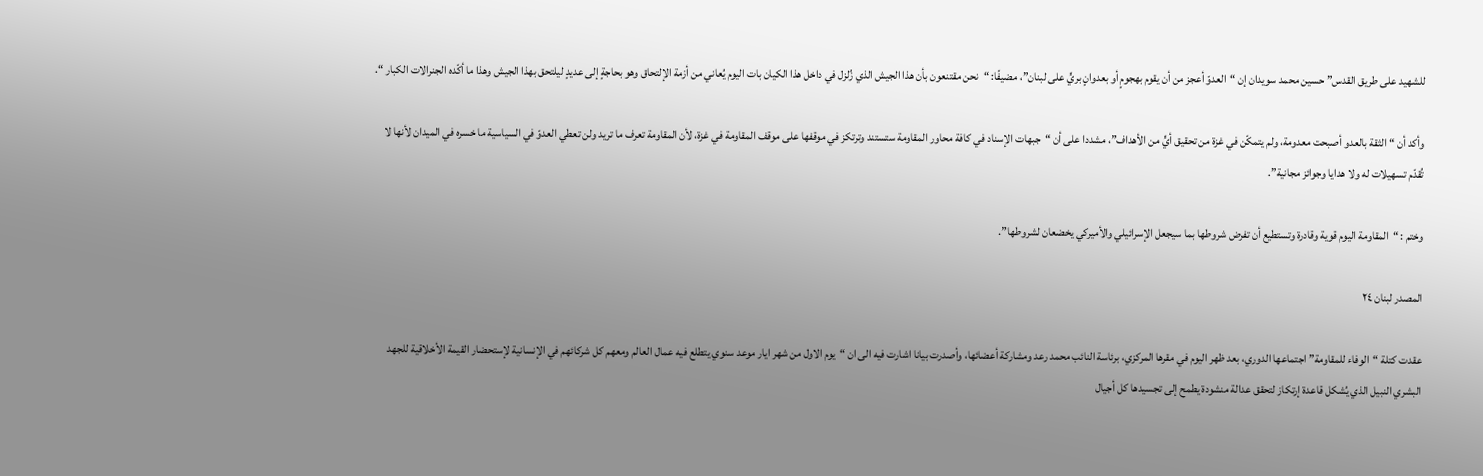للشهيد على طريق القدس” حسين محمد سويدان إن “العدوّ أعجز من أن يقوم بهجومٍ أو بعدوانٍ بريٍّ على لبنان”، مضيفًا: “نحن مقتنعون بأن هذا الجيش الذي زُلزل في داخل هذا الكيان بات اليوم يُعاني من أزمة الإلتحاق وهو بحاجةٍ إلى عديدٍ ليلتحق بهذا الجيش وهذا ما أكّده الجنرالات الكبار “.

وأكد أن “الثقة بالعدو أصبحت معدومة، ولم يتمكّن في غزة من تحقيق أيٍّ من الأهداف”، مشددا على أن “جبهات الإسناد في كافة محاور المقاومة ستستند وترتكز في موقفها على موقف المقاومة في غزة، لأن المقاومة تعرف ما تريد ولن تعطي العدوّ في السياسية ما خسره في الميدان لأنها لا تُقدّم تسهيلات له ولا هدايا وجوائز مجانية”.

وختم : “المقاومة اليوم قوية وقادرة وتستطيع أن تفرض شروطها بما سيجعل الإسرائيلي والأميركي يخضعان لشروطها”.

المصدر لبنان ٢٤

عقدت كتلة “الوفاء للمقاومة” اجتماعها الدوري، بعد ظهر اليوم في مقرها المركزي، برئاسة النائب محمد رعد ومشاركة أعضائها، وأصدرت بيانا اشارت فيه الى ان “يوم الاول من شهر ايار موعد سنوي يتطلع فيه عمال العالم ومعهم كل شركائهم في الإنسانية لإستحضار القيمة الأخلاقية للجهد البشري النبيل الذي يُشكل قاعدة إرتكاز لتحقق عدالة منشودة يطمح إلى تجسيدها كل أجيال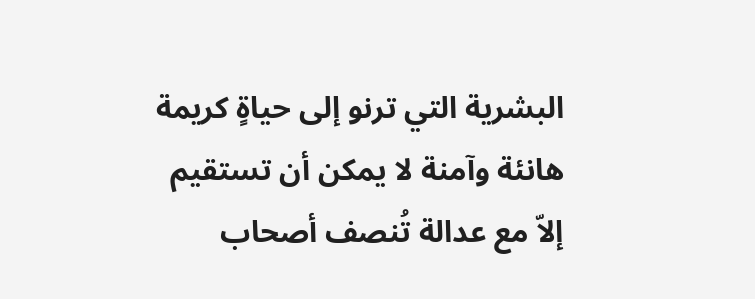البشرية التي ترنو إلى حياةٍ كريمة هانئة وآمنة لا يمكن أن تستقيم إلاّ مع عدالة تُنصف أصحاب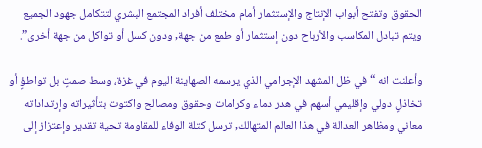الحقوق وتفتح أبواب الإنتاج والإستثمار أمام مختلف أفراد المجتمع البشري لتتكامل جهود الجميع ويتم تبادل المكاسب والأرباح دون إستثمار أو طمع من جهة, ودون كسل أو تواكل من جهة أخرى”.

وأعلنت انه “في ظل المشهد الإجرامي الذي يرسمه الصهاينة اليوم في غزة، وسط صمتٍ بل تواطؤٍ أو تخاذلٍ دولي وإقليمي أسهم في هدر دماء وكرامات وحقوق ومصالح واكتوت بتأثيراته وإرتداداته معاني ومظاهر العدالة في هذا العالم المتهالك, ترسل كتلة الوفاء للمقاومة تحية تقدير وإعتزاز إلى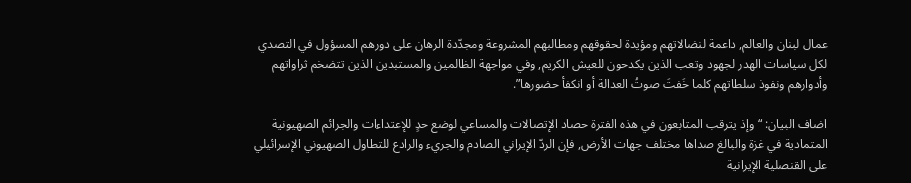عمال لبنان والعالم, داعمة لنضالاتهم ومؤيدة لحقوقهم ومطالبهم المشروعة ومجدّدة الرهان على دورهم المسؤول في التصدي لكل سياسات الهدر لجهود وتعب الذين يكدحون للعيش الكريم, وفي مواجهة الظالمين والمستبدين الذين تتضخم ثراواتهم وأدوارهم ونفوذ سلطاتهم كلما خَفتَ صوتُ العدالة أو انكفأ حضورها”.

اضاف البيان: “وإذ يترقب المتابعون في هذه الفترة حصاد الإتصالات والمساعي لوضع حدٍ للإعتداءات والجرائم الصهيونية المتمادية في غزة والبالغ صداها مختلف جهات الأرض, فإن الردّ الإيراني الصادم والجريء والرادع للتطاول الصهيوني الإسرائيلي على القنصلية الإيرانية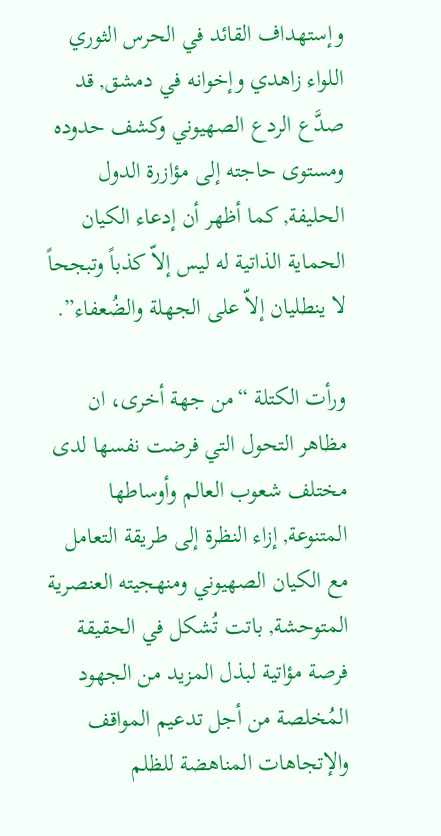وإستهداف القائد في الحرس الثوري اللواء زاهدي وإخوانه في دمشق, قد صدَّع الردع الصهيوني وكشف حدوده ومستوى حاجته إلى مؤازرة الدول الحليفة, كما أظهر أن إدعاء الكيان الحماية الذاتية له ليس إلاّ كذباً وتبجحاً لا ينطليان إلاّ على الجهلة والضُعفاء”.

ورأت الكتلة “من جهة أخرى، ان مظاهر التحول التي فرضت نفسها لدى مختلف شعوب العالم وأوساطها المتنوعة, إزاء النظرة إلى طريقة التعامل مع الكيان الصهيوني ومنهجيته العنصرية المتوحشة, باتت تُشكل في الحقيقة فرصة مؤاتية لبذل المزيد من الجهود المُخلصة من أجل تدعيم المواقف والإتجاهات المناهضة للظلم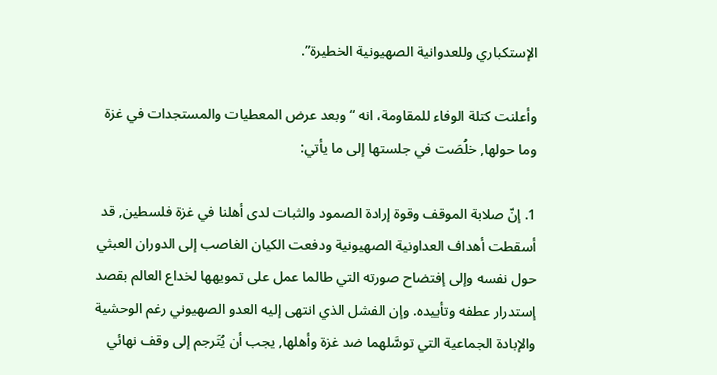الإستكباري وللعدوانية الصهيونية الخطيرة”.

وأعلنت كتلة الوفاء للمقاومة، انه “وبعد عرض المعطيات والمستجدات في غزة وما حولها, خلُصَت في جلستها إلى ما يأتي:

1. إنّ صلابة الموقف وقوة إرادة الصمود والثبات لدى أهلنا في غزة فلسطين, قد أسقطت أهداف العداونية الصهيونية ودفعت الكيان الغاصب إلى الدوران العبثي حول نفسه وإلى إفتضاح صورته التي طالما عمل على تمويهها لخداع العالم بقصد إستدرار عطفه وتأييده. وإن الفشل الذي انتهى إليه العدو الصهيوني رغم الوحشية والإبادة الجماعية التي توسَّلهما ضد غزة وأهلها, يجب أن يُتَرجم إلى وقف نهائي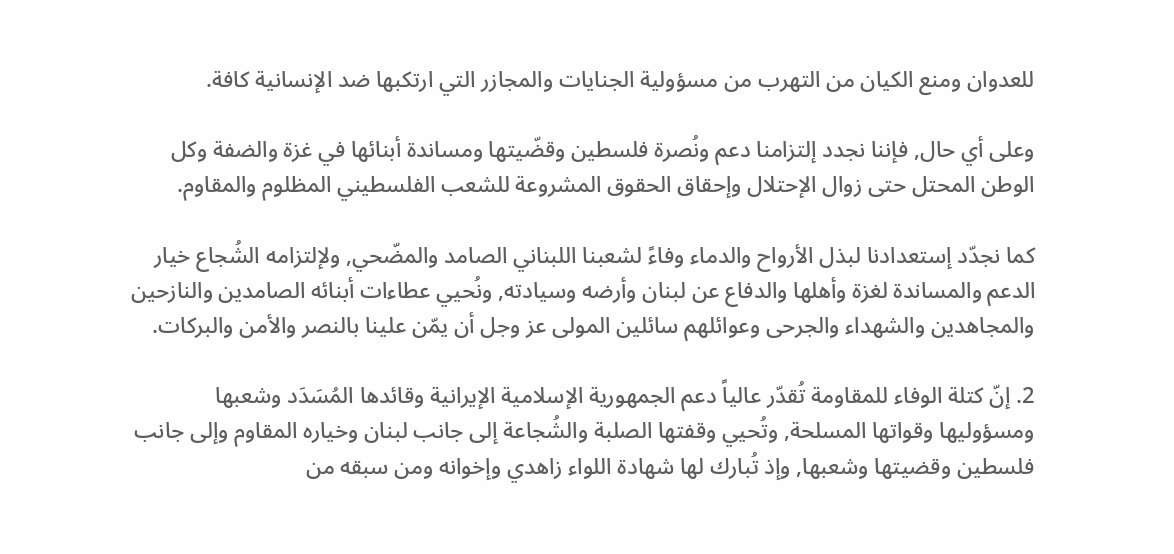للعدوان ومنع الكيان من التهرب من مسؤولية الجنايات والمجازر التي ارتكبها ضد الإنسانية كافة.

وعلى أي حال, فإننا نجدد إلتزامنا دعم ونُصرة فلسطين وقضّيتها ومساندة أبنائها في غزة والضفة وكل الوطن المحتل حتى زوال الإحتلال وإحقاق الحقوق المشروعة للشعب الفلسطيني المظلوم والمقاوم.

كما نجدّد إستعدادنا لبذل الأرواح والدماء وفاءً لشعبنا اللبناني الصامد والمضّحي, ولإلتزامه الشُجاع خيار الدعم والمساندة لغزة وأهلها والدفاع عن لبنان وأرضه وسيادته, ونُحيي عطاءات أبنائه الصامدين والنازحين والمجاهدين والشهداء والجرحى وعوائلهم سائلين المولى عز وجل أن يمّن علينا بالنصر والأمن والبركات.

2. إنّ كتلة الوفاء للمقاومة تُقدّر عالياً دعم الجمهورية الإسلامية الإيرانية وقائدها المُسَدَد وشعبها ومسؤوليها وقواتها المسلحة, وتُحيي وقفتها الصلبة والشُجاعة إلى جانب لبنان وخياره المقاوم وإلى جانب فلسطين وقضيتها وشعبها, وإذ تُبارك لها شهادة اللواء زاهدي وإخوانه ومن سبقه من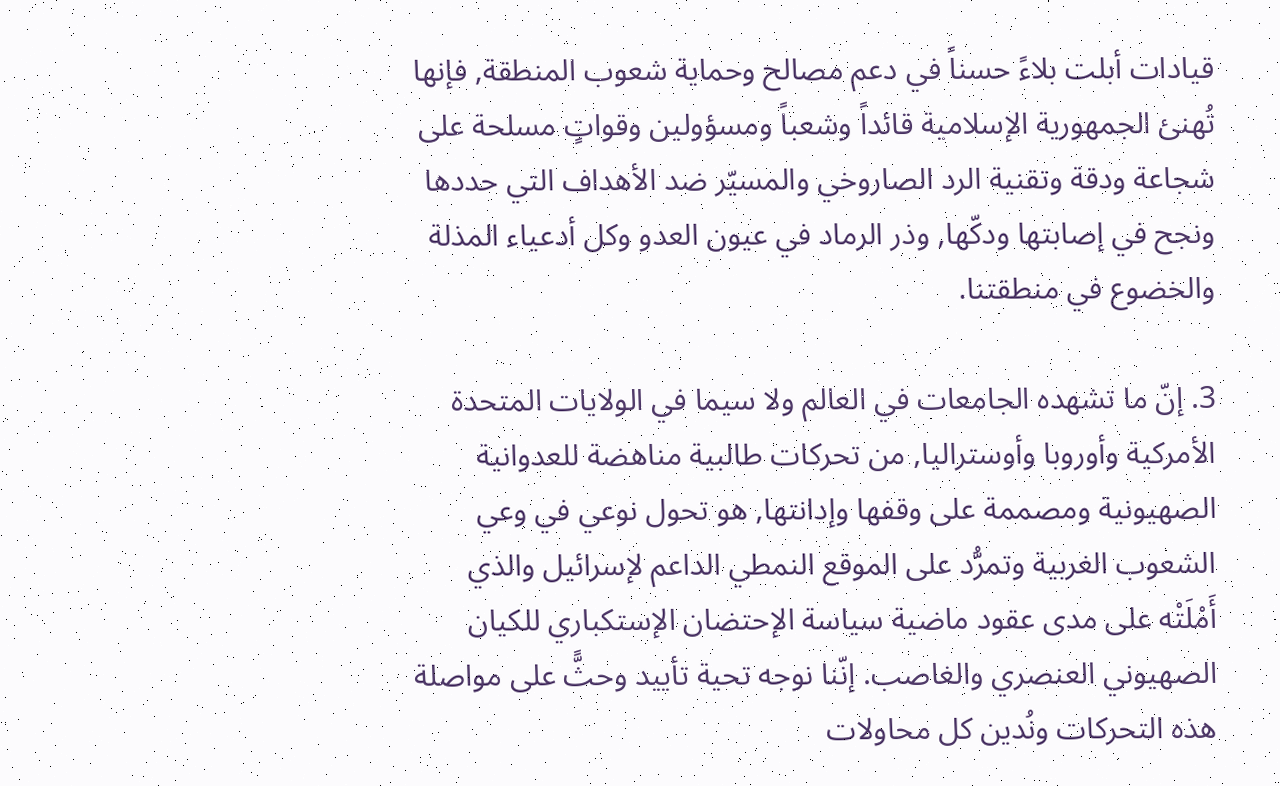قيادات أبلت بلاءً حسناً في دعم مصالح وحماية شعوب المنطقة, فإنها تُهنئ الجمهورية الإسلامية قائداً وشعباً ومسؤولين وقواتٍ مسلحة على شجاعة ودقة وتقنية الرد الصاروخي والمسيّر ضد الأهداف التي حددها ونجح في إصابتها ودكّها, وذر الرماد في عيون العدو وكل أدعياء المذلة والخضوع في منطقتنا.

3. إنّ ما تشهده الجامعات في العالم ولا سيما في الولايات المتحدة الأمركية وأوروبا وأوستراليا, من تحركات طالبية مناهضة للعدوانية الصهيونية ومصممة على وقفها وإدانتها, هو تحول نوعي في وعي الشعوب الغربية وتمرُّد على الموقع النمطي الداعم لإسرائيل والذي أَمْلَتْه على مدى عقود ماضية سياسة الإحتضان الإستكباري للكيان الصهيوني العنصري والغاصب. إنّنا نوجه تحية تأييد وحثًّ على مواصلة هذه التحركات ونُدين كل محاولات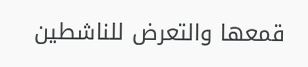قمعها والتعرض للناشطين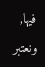فيها, ونعتبر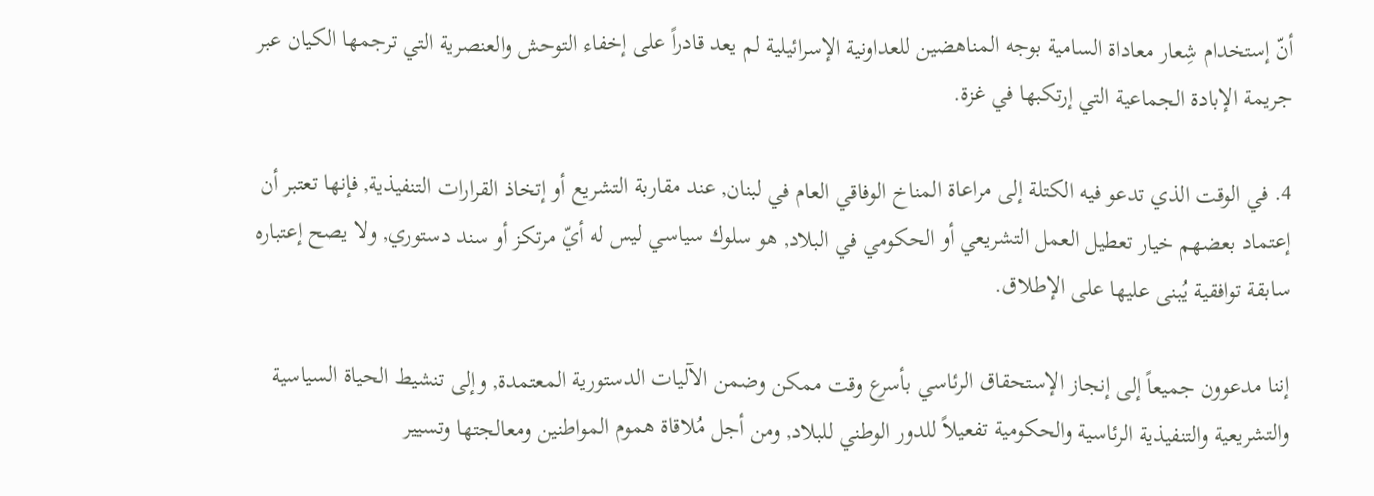أنّ إستخدام شِعار معاداة السامية بوجه المناهضين للعداونية الإسرائيلية لم يعد قادراً على إخفاء التوحش والعنصرية التي ترجمها الكيان عبر جريمة الإبادة الجماعية التي إرتكبها في غزة.

4. في الوقت الذي تدعو فيه الكتلة إلى مراعاة المناخ الوفاقي العام في لبنان, عند مقاربة التشريع أو إتخاذ القرارات التنفيذية, فإنها تعتبر أن إعتماد بعضهم خيار تعطيل العمل التشريعي أو الحكومي في البلاد, هو سلوك سياسي ليس له أيّ مرتكز أو سند دستوري, ولا يصح إعتباره سابقة توافقية يُبنى عليها على الإطلاق.

إننا مدعوون جميعاً إلى إنجاز الإستحقاق الرئاسي بأسرع وقت ممكن وضمن الآليات الدستورية المعتمدة, وإلى تنشيط الحياة السياسية والتشريعية والتنفيذية الرئاسية والحكومية تفعيلاً للدور الوطني للبلاد, ومن أجل مُلاقاة هموم المواطنين ومعالجتها وتسيير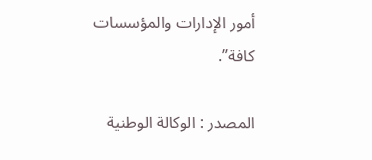أمور الإدارات والمؤسسات كافة”.

المصدر : الوكالة الوطنية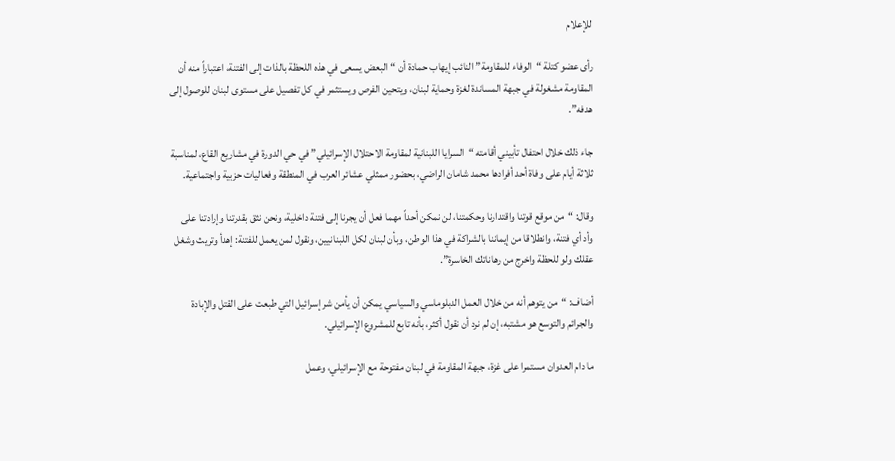للإعلام

رأى عضو كتلة “الوفاء للمقاومة” النائب إيهاب حمادة أن “البعض يسعى في هذه اللحظة بالذات إلى الفتنة، اعتباراً منه أن المقاومة مشغولة في جبهة المساندة لغزة وحماية لبنان، ويتحين الفرص ويستثمر في كل تفصيل على مستوى لبنان للوصول إلى هدفه”.

جاء ذلك خلال احتفال تأبيني أقامته “السرايا اللبنانية لمقاومة الاحتلال الإسرائيلي” في حي الدورة في مشاريع القاع، لمناسبة ثلاثة أيام على وفاة أحد أفرادها محمد شامان الراضي، بحضور ممثلي عشائر العرب في المنطقة وفعاليات حزبية واجتماعية.

وقال: “من موقع قوتنا واقتدارنا وحكمتنا، لن نمكن أحداً مهما فعل أن يجرنا إلى فتنة داخلية، ونحن نثق بقدرتنا وإرادتنا على وأد أي فتنة، وانطلاقا من إيماننا بالشراكة في هذا الوطن، وبأن لبنان لكل اللبنانيين، ونقول لمن يعمل للفتنة: إهدأ وتريث وشغل عقلك ولو للحظة واخرج من رهاناتك الخاسرة”.

أضاف: “من يتوهم أنه من خلال العمل الدبلوماسي والسياسي يمكن أن يأمن شر إسرائيل التي طبعت على القتل والإبادة والجرائم والتوسع هو مشتبه، إن لم نرد أن نقول أكثر، بأنه تابع للمشروع الإسرائيلي.

ما دام العدوان مستمرا على غزة، جبهة المقاومة في لبنان مفتوحة مع الإسرائيلي، وعمل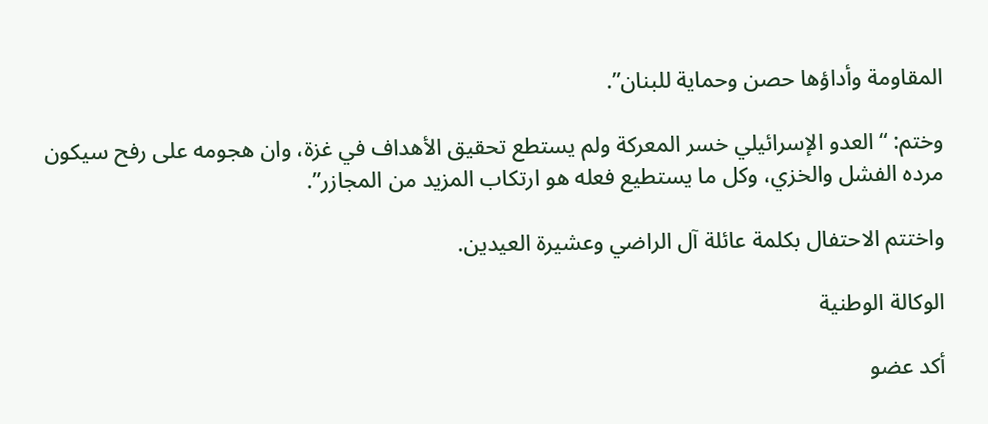المقاومة وأداؤها حصن وحماية للبنان”.

وختم: “العدو الإسرائيلي خسر المعركة ولم يستطع تحقيق الأهداف في غزة، وان هجومه على رفح سيكون مرده الفشل والخزي، وكل ما يستطيع فعله هو ارتكاب المزيد من المجازر”.

واختتم الاحتفال بكلمة عائلة آل الراضي وعشيرة العيدين.

الوكالة الوطنية

أكد عضو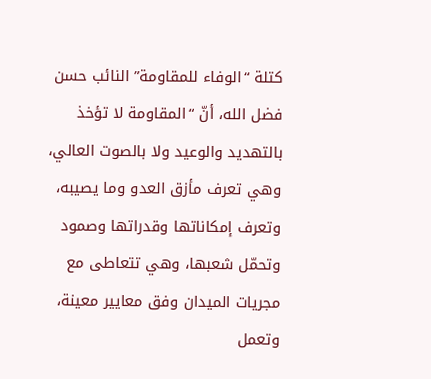كتلة “الوفاء للمقاومة” النائب حسن فضل الله، أنّ “المقاومة لا تؤخذ بالتهديد والوعيد ولا بالصوت العالي، وهي تعرف مأزق العدو وما يصيبه، وتعرف إمكاناتها وقدراتها وصمود وتحمّل شعبها، وهي تتعاطى مع مجريات الميدان وفق معايير معينة، وتعمل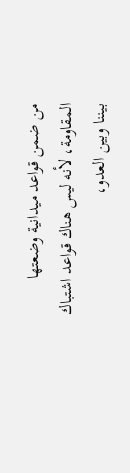من ضمن قواعد ميدانية وضعتها المقاومة، لأنه ليس هناك قواعد اشتباك بيننا وبين العدو،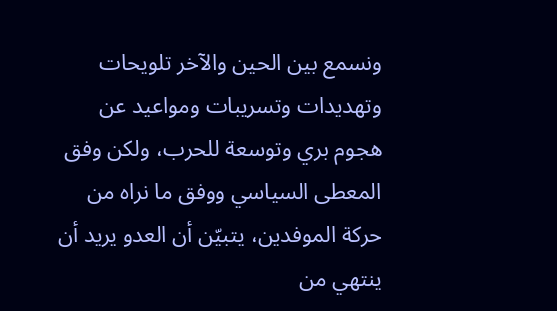ونسمع بين الحين والآخر تلويحات وتهديدات وتسريبات ومواعيد عن هجوم بري وتوسعة للحرب، ولكن وفق المعطى السياسي ووفق ما نراه من حركة الموفدين، يتبيّن أن العدو يريد أن ينتهي من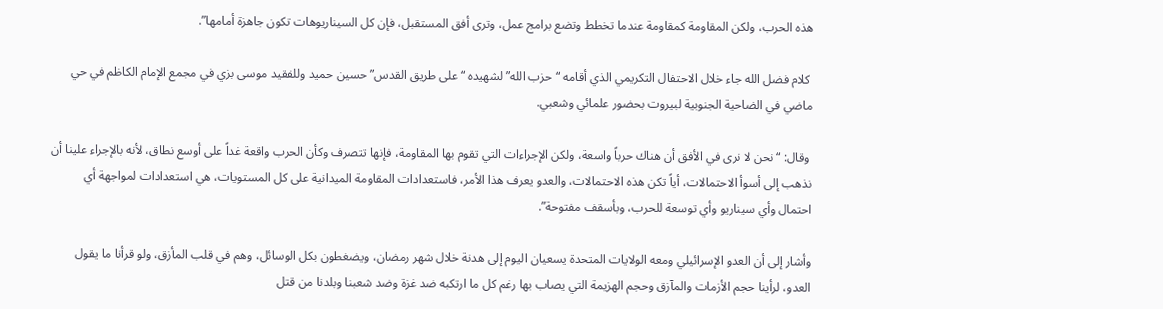هذه الحرب، ولكن المقاومة كمقاومة عندما تخطط وتضع برامج عمل، وترى أفق المستقبل، فإن كل السيناريوهات تكون جاهزة أمامها”.

 كلام فضل الله جاء خلال الاحتفال التكريمي الذي أقامه “حزب الله” لشهيده “على طريق القدس” حسين حميد وللفقيد موسى بزي في مجمع الإمام الكاظم في حي ماضي في الضاحية الجنوبية لبيروت بحضور علمائي وشعبي.

 وقال: “نحن لا نرى في الأفق أن هناك حرباً واسعة، ولكن الإجراءات التي تقوم بها المقاومة، فإنها تتصرف وكأن الحرب واقعة غداً على أوسع نطاق، لأنه بالإجراء علينا أن نذهب إلى أسوأ الاحتمالات، أياً تكن هذه الاحتمالات، والعدو يعرف هذا الأمر، فاستعدادات المقاومة الميدانية على كل المستويات، هي استعدادات لمواجهة أي احتمال وأي سيناريو وأي توسعة للحرب، وبأسقف مفتوحة”.

وأشار إلى أن العدو الإسرائيلي ومعه الولايات المتحدة يسعيان اليوم إلى هدنة خلال شهر رمضان، ويضغطون بكل الوسائل، وهم في قلب المأزق، ولو قرأنا ما يقول العدو، لرأينا حجم الأزمات والمآزق وحجم الهزيمة التي يصاب بها رغم كل ما ارتكبه ضد غزة وضد شعبنا وبلدنا من قتل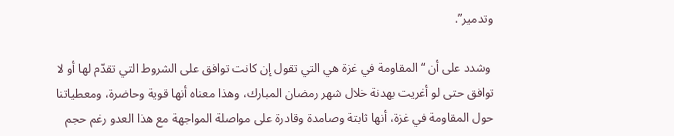وتدمير”.

 وشدد على أن “المقاومة في غزة هي التي تقول إن كانت توافق على الشروط التي تقدّم لها أو لا توافق حتى لو أغريت بهدنة خلال شهر رمضان المبارك، وهذا معناه أنها قوية وحاضرة، ومعطياتنا حول المقاومة في غزة، أنها ثابتة وصامدة وقادرة على مواصلة المواجهة مع هذا العدو رغم حجم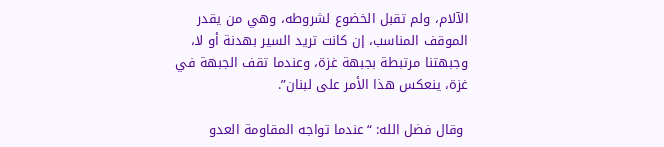الآلام، ولم تقبل الخضوع لشروطه، وهي من يقدر الموقف المناسب، إن كانت تريد السير بهدنة أو لا، وجبهتنا مرتبطة بجبهة غزة، وعندما تقف الجبهة في غزة، ينعكس هذا الأمر على لبنان”.

 وقال فضل الله: “عندما تواجه المقاومة العدو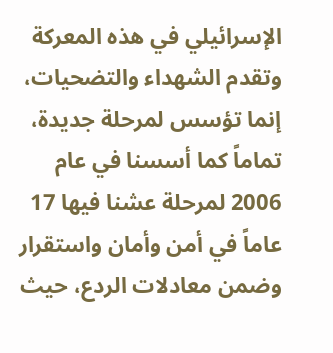الإسرائيلي في هذه المعركة وتقدم الشهداء والتضحيات، إنما تؤسس لمرحلة جديدة، تماماً كما أسسنا في عام 2006 لمرحلة عشنا فيها 17 عاماً في أمن وأمان واستقرار وضمن معادلات الردع، حيث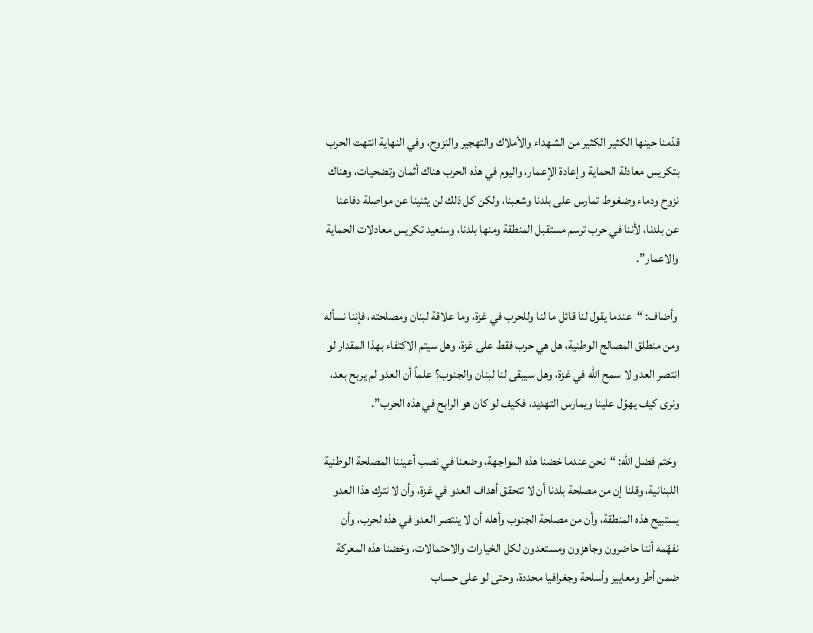قدّمنا حينها الكثير الكثير من الشهداء والأملاك والتهجير والنزوح، وفي النهاية انتهت الحرب بتكريس معادلة الحماية وإعادة الإعمار، واليوم في هذه الحرب هناك أثمان وتضحيات، وهناك نزوح ودماء وضغوط تمارس على بلدنا وشعبنا، ولكن كل ذلك لن يثنينا عن مواصلة دفاعنا عن بلدنا، لأننا في حرب ترسم مستقبل المنطقة ومنها بلدنا، وسنعيد تكريس معادلات الحماية والاعمار”.

 وأضاف: “عندما يقول لنا قائل ما لنا وللحرب في غزة، وما علاقة لبنان ومصلحته، فإننا نسأله ومن منطلق المصالح الوطنية، هل هي حرب فقط على غزة، وهل سيتم الاكتفاء بهذا المقدار لو انتصر العدو لا سمح الله في غزة، وهل سيبقى لنا لبنان والجنوب؟ علماً أن العدو لم يربح بعد، ونرى كيف يهوّل علينا ويمارس التهديد، فكيف لو كان هو الرابح في هذه الحرب”.

 وختم فضل الله: “نحن عندما خضنا هذه المواجهة، وضعنا في نصب أعيننا المصلحة الوطنية اللبنانية، وقلنا إن من مصلحة بلدنا أن لا تتحقق أهداف العدو في غزة، وأن لا نترك هذا العدو يستبيح هذه المنطقة، وأن من مصلحة الجنوب وأهله أن لا ينتصر العدو في هذه لحرب، وأن نفهّمه أننا حاضرون وجاهزون ومستعدون لكل الخيارات والاحتمالات، وخضنا هذه المعركة ضمن أطر ومعايير وأسلحة وجغرافيا محددة، وحتى لو على حساب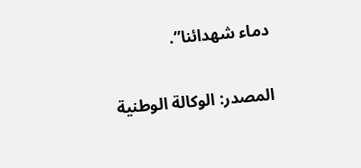دماء شهدائنا”.

المصدر: الوكالة الوطنية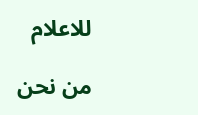للاعلام

من نحن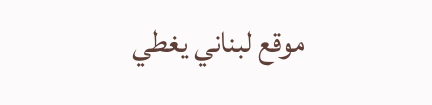موقع لبناني يغطي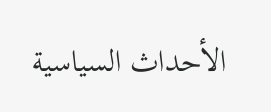الأحداث السياسية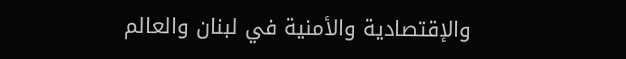والإقتصادية والأمنية في لبنان والعالم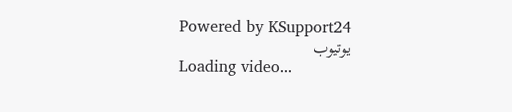Powered by KSupport24
يوتيوب
Loading video...